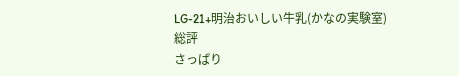LG-21+明治おいしい牛乳(かなの実験室)
総評
さっぱり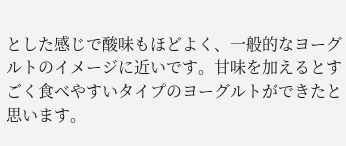とした感じで酸味もほどよく、一般的なヨーグルトのイメージに近いです。甘味を加えるとすごく食べやすいタイプのヨーグルトができたと思います。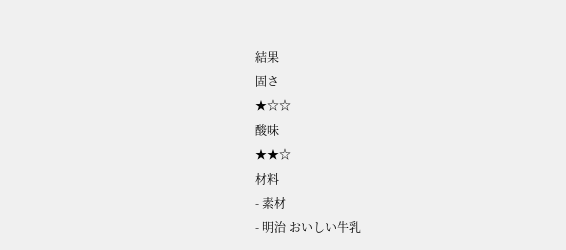結果
固さ
★☆☆
酸味
★★☆
材料
- 素材
- 明治 おいしい牛乳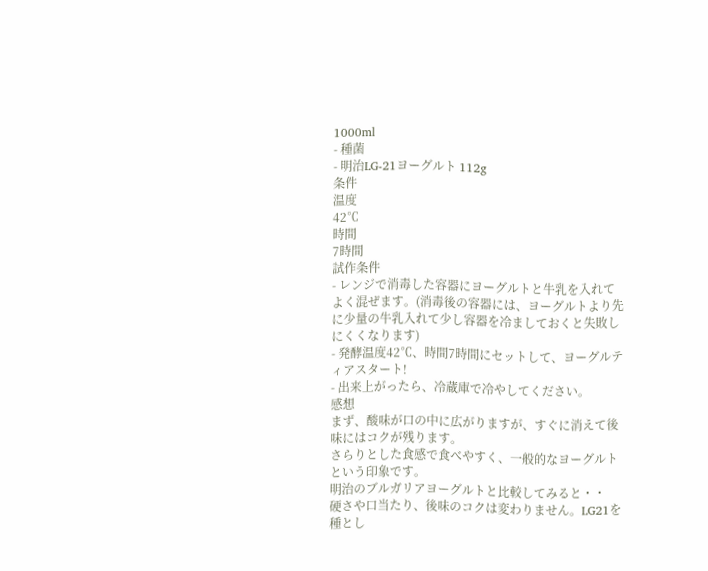1000ml
- 種菌
- 明治LG-21ヨーグルト 112g
条件
温度
42℃
時間
7時間
試作条件
- レンジで消毒した容器にヨーグルトと牛乳を入れてよく混ぜます。(消毒後の容器には、ヨーグルトより先に少量の牛乳入れて少し容器を冷ましておくと失敗しにくくなります)
- 発酵温度42℃、時間7時間にセットして、ヨーグルティアスタート!
- 出来上がったら、冷蔵庫で冷やしてください。
感想
まず、酸味が口の中に広がりますが、すぐに消えて後味にはコクが残ります。
さらりとした食感で食べやすく、一般的なヨーグルトという印象です。
明治のブルガリアヨーグルトと比較してみると・・
硬さや口当たり、後味のコクは変わりません。LG21を種とし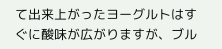て出来上がったヨーグルトはすぐに酸味が広がりますが、ブル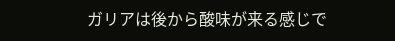ガリアは後から酸味が来る感じで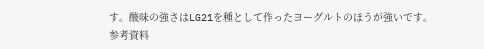す。酸味の強さはLG21を種として作ったヨーグルトのほうが強いです。
参考資料